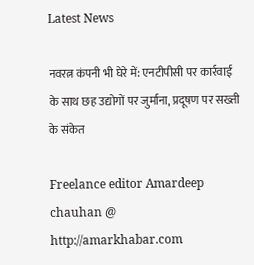Latest News

नवरत्न कंपनी भी घेरे में: एनटीपीसी पर कार्रवाई के साथ छह उद्योगों पर जुर्माना, प्रदूषण पर सख्ती के संकेत

Freelance editor Amardeep chauhan @ http://amarkhabar.com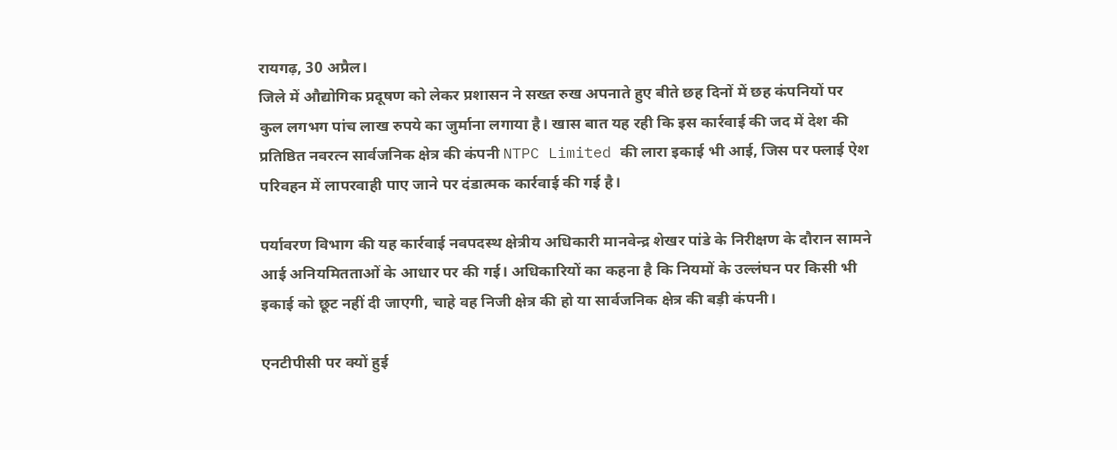रायगढ़, 30 अप्रैल।
जिले में औद्योगिक प्रदूषण को लेकर प्रशासन ने सख्त रुख अपनाते हुए बीते छह दिनों में छह कंपनियों पर कुल लगभग पांच लाख रुपये का जुर्माना लगाया है। खास बात यह रही कि इस कार्रवाई की जद में देश की प्रतिष्ठित नवरत्न सार्वजनिक क्षेत्र की कंपनी NTPC Limited की लारा इकाई भी आई, जिस पर फ्लाई ऐश परिवहन में लापरवाही पाए जाने पर दंडात्मक कार्रवाई की गई है।

पर्यावरण विभाग की यह कार्रवाई नवपदस्थ क्षेत्रीय अधिकारी मानवेन्द्र शेखर पांडे के निरीक्षण के दौरान सामने आई अनियमितताओं के आधार पर की गई। अधिकारियों का कहना है कि नियमों के उल्लंघन पर किसी भी इकाई को छूट नहीं दी जाएगी, चाहे वह निजी क्षेत्र की हो या सार्वजनिक क्षेत्र की बड़ी कंपनी।

एनटीपीसी पर क्यों हुई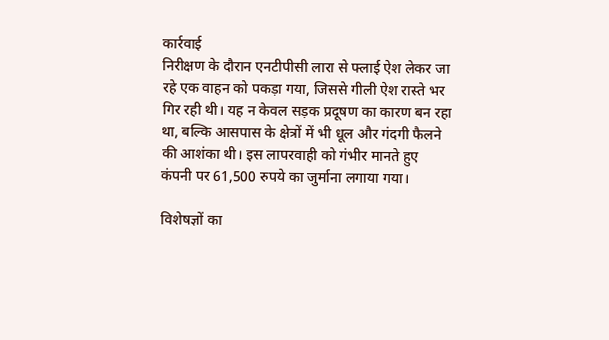कार्रवाई
निरीक्षण के दौरान एनटीपीसी लारा से फ्लाई ऐश लेकर जा रहे एक वाहन को पकड़ा गया, जिससे गीली ऐश रास्ते भर गिर रही थी। यह न केवल सड़क प्रदूषण का कारण बन रहा था, बल्कि आसपास के क्षेत्रों में भी धूल और गंदगी फैलने की आशंका थी। इस लापरवाही को गंभीर मानते हुए कंपनी पर 61,500 रुपये का जुर्माना लगाया गया।

विशेषज्ञों का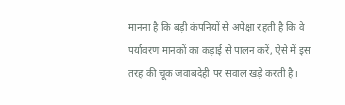मानना है कि बड़ी कंपनियों से अपेक्षा रहती है कि वे पर्यावरण मानकों का कड़ाई से पालन करें, ऐसे में इस तरह की चूक जवाबदेही पर सवाल खड़े करती है।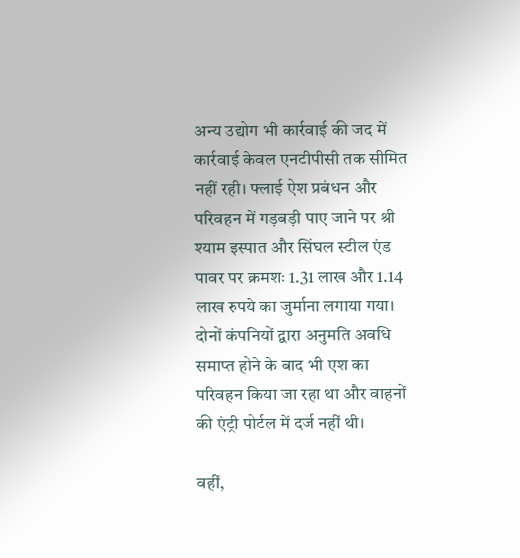अन्य उद्योग भी कार्रवाई की जद में
कार्रवाई केवल एनटीपीसी तक सीमित नहीं रही। फ्लाई ऐश प्रबंधन और परिवहन में गड़बड़ी पाए जाने पर श्री श्याम इस्पात और सिंघल स्टील एंड पावर पर क्रमशः 1.31 लाख और 1.14 लाख रुपये का जुर्माना लगाया गया। दोनों कंपनियों द्वारा अनुमति अवधि समाप्त होने के बाद भी एश का परिवहन किया जा रहा था और वाहनों की एंट्री पोर्टल में दर्ज नहीं थी।

वहीं,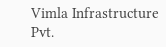Vimla Infrastructure Pvt.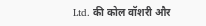Ltd. की कोल वॉशरी और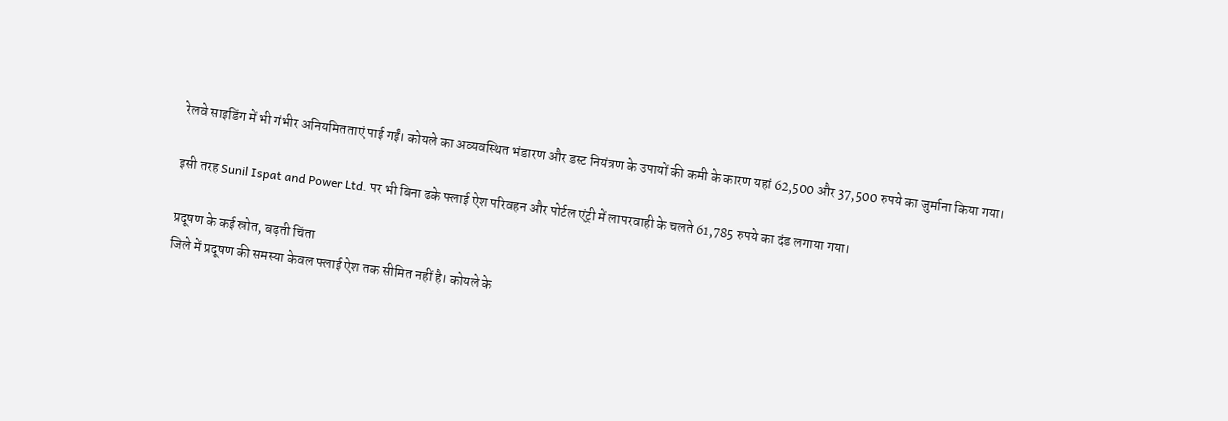रेलवे साइडिंग में भी गंभीर अनियमितताएं पाई गईं। कोयले का अव्यवस्थित भंडारण और डस्ट नियंत्रण के उपायों की कमी के कारण यहां 62,500 और 37,500 रुपये का जुर्माना किया गया।

इसी तरह Sunil Ispat and Power Ltd. पर भी बिना ढके फ्लाई ऐश परिवहन और पोर्टल एंट्री में लापरवाही के चलते 61,785 रुपये का दंड लगाया गया।

प्रदूषण के कई स्रोत, बढ़ती चिंता
जिले में प्रदूषण की समस्या केवल फ्लाई ऐश तक सीमित नहीं है। कोयले के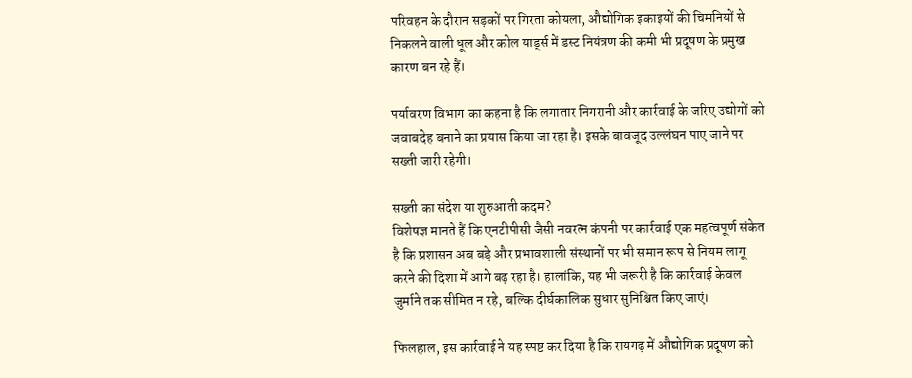परिवहन के दौरान सड़कों पर गिरता कोयला, औद्योगिक इकाइयों की चिमनियों से निकलने वाली धूल और कोल यार्ड्स में डस्ट नियंत्रण की कमी भी प्रदूषण के प्रमुख कारण बन रहे हैं।

पर्यावरण विभाग का कहना है कि लगातार निगरानी और कार्रवाई के जरिए उद्योगों को जवाबदेह बनाने का प्रयास किया जा रहा है। इसके बावजूद उल्लंघन पाए जाने पर सख्ती जारी रहेगी।

सख्ती का संदेश या शुरुआती कदम?
विशेषज्ञ मानते हैं कि एनटीपीसी जैसी नवरत्न कंपनी पर कार्रवाई एक महत्वपूर्ण संकेत है कि प्रशासन अब बड़े और प्रभावशाली संस्थानों पर भी समान रूप से नियम लागू करने की दिशा में आगे बढ़ रहा है। हालांकि, यह भी जरूरी है कि कार्रवाई केवल जुर्माने तक सीमित न रहे, बल्कि दीर्घकालिक सुधार सुनिश्चित किए जाएं।

फिलहाल, इस कार्रवाई ने यह स्पष्ट कर दिया है कि रायगढ़ में औद्योगिक प्रदूषण को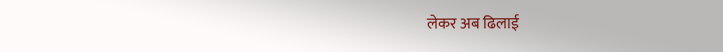लेकर अब ढिलाई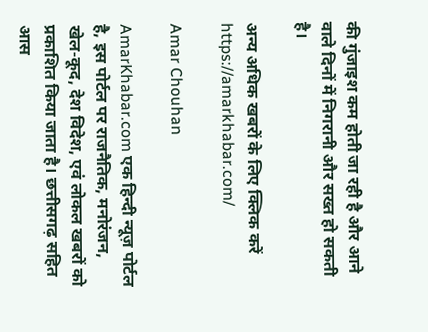की गुंजाइश कम होती जा रही है और आने वाले दिनों में निगरानी और सख्त हो सकती है।

अन्य अधिक खबरों के लिए क्लिक करें https://amarkhabar.com/

Amar Chouhan

AmarKhabar.com एक हिन्दी न्यूज़ पोर्टल है, इस पोर्टल पर राजनैतिक, मनोरंजन, खेल-कूद, देश विदेश, एवं लोकल खबरों को प्रकाशित किया जाता है। छत्तीसगढ़ सहित आस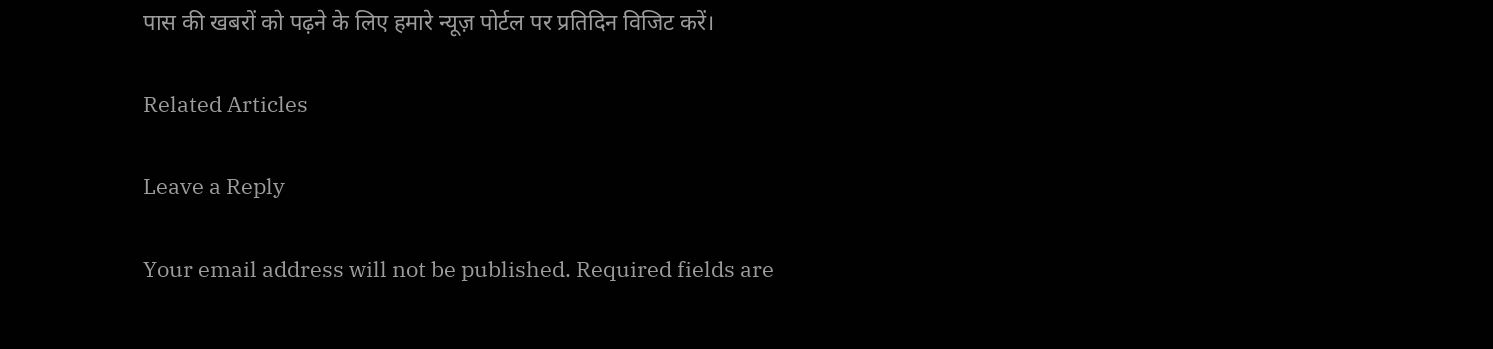पास की खबरों को पढ़ने के लिए हमारे न्यूज़ पोर्टल पर प्रतिदिन विजिट करें।

Related Articles

Leave a Reply

Your email address will not be published. Required fields are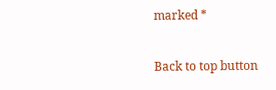marked *

Back to top button